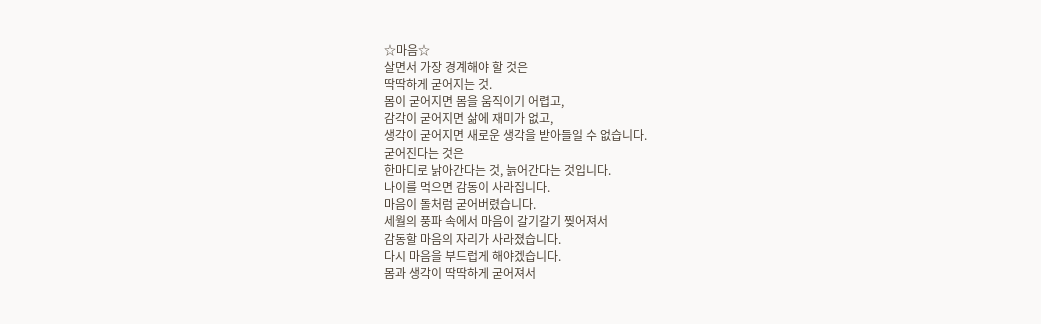☆마음☆
살면서 가장 경계해야 할 것은
딱딱하게 굳어지는 것.
몸이 굳어지면 몸을 움직이기 어렵고,
감각이 굳어지면 삶에 재미가 없고,
생각이 굳어지면 새로운 생각을 받아들일 수 없습니다.
굳어진다는 것은
한마디로 낡아간다는 것, 늙어간다는 것입니다.
나이를 먹으면 감동이 사라집니다.
마음이 돌처럼 굳어버렸습니다.
세월의 풍파 속에서 마음이 갈기갈기 찢어져서
감동할 마음의 자리가 사라졌습니다.
다시 마음을 부드럽게 해야겠습니다.
몸과 생각이 딱딱하게 굳어져서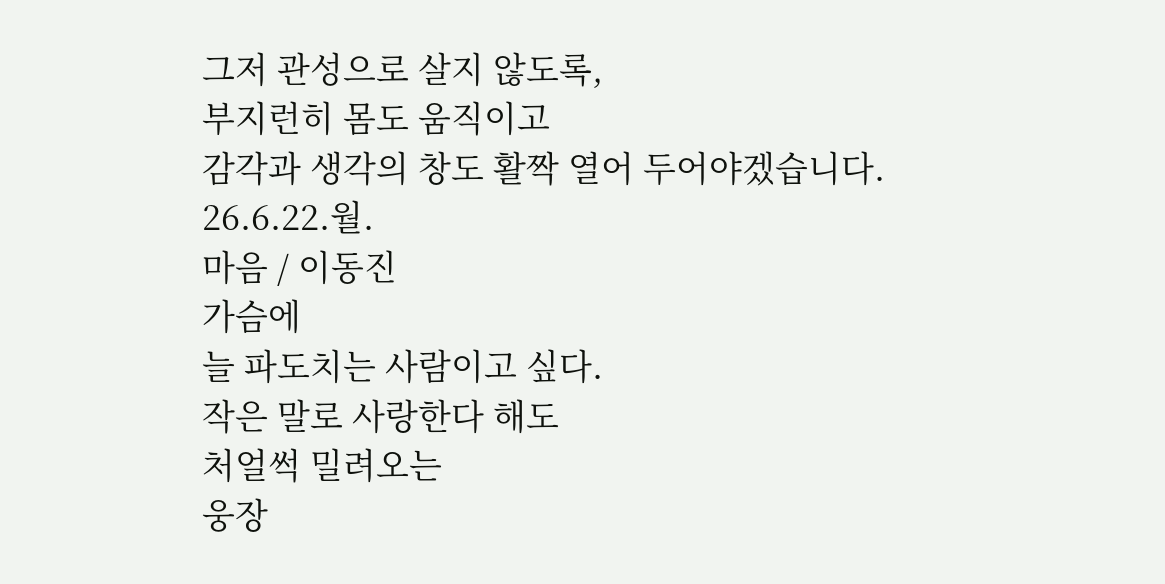그저 관성으로 살지 않도록,
부지런히 몸도 움직이고
감각과 생각의 창도 활짝 열어 두어야겠습니다.
26.6.22.월.
마음 / 이동진
가슴에
늘 파도치는 사람이고 싶다.
작은 말로 사랑한다 해도
처얼썩 밀려오는
웅장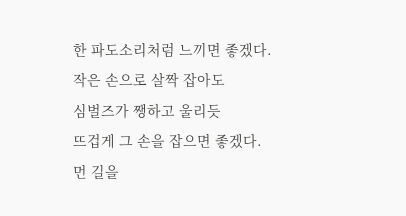한 파도소리처럼 느끼면 좋겠다.
작은 손으로 살짝 잡아도
심벌즈가 쨍하고 울리듯
뜨겁게 그 손을 잡으면 좋겠다.
먼 길을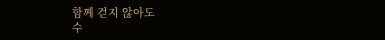함께 걷지 않아도
수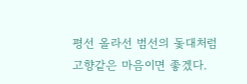평선 올라선 범선의 돛대처럼
고향같은 마음이면 좋겠다.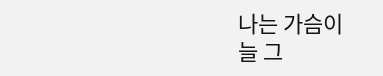나는 가슴이
늘 그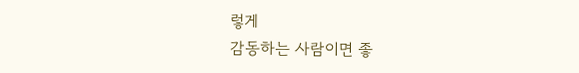렇게
감동하는 사람이면 좋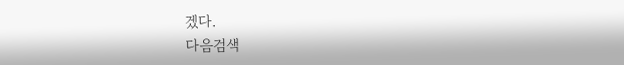겠다.
다음검색